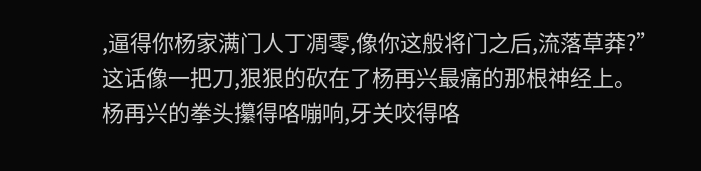,逼得你杨家满门人丁凋零,像你这般将门之后,流落草莽?”
这话像一把刀,狠狠的砍在了杨再兴最痛的那根神经上。
杨再兴的拳头攥得咯嘣响,牙关咬得咯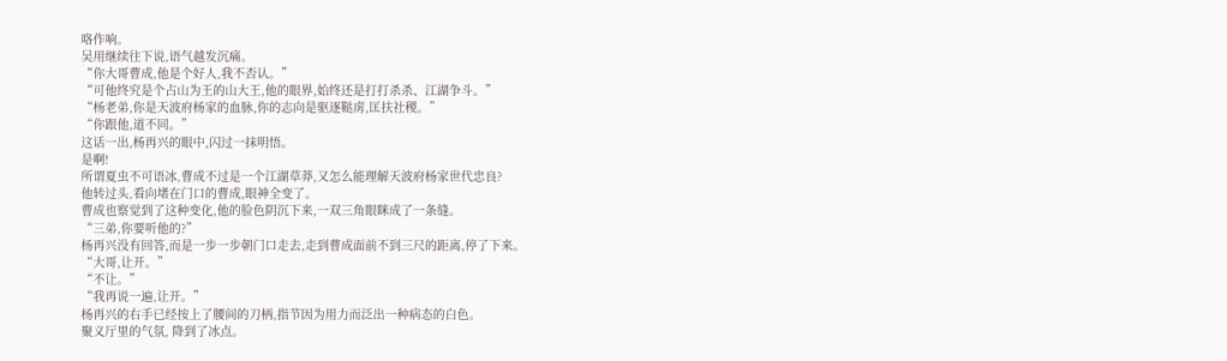咯作响。
吴用继续往下说,语气越发沉痛。
“你大哥曹成,他是个好人,我不否认。”
“可他终究是个占山为王的山大王,他的眼界,始终还是打打杀杀、江湖争斗。”
“杨老弟,你是天波府杨家的血脉,你的志向是驱逐鞑虏,匡扶社稷。”
“你跟他,道不同。”
这话一出,杨再兴的眼中,闪过一抹明悟。
是啊!
所谓夏虫不可语冰,曹成不过是一个江湖草莽,又怎么能理解天波府杨家世代忠良?
他转过头,看向堵在门口的曹成,眼神全变了。
曹成也察觉到了这种变化,他的脸色阴沉下来,一双三角眼眯成了一条缝。
“三弟,你要听他的?”
杨再兴没有回答,而是一步一步朝门口走去,走到曹成面前不到三尺的距离,停了下来。
“大哥,让开。”
“不让。”
“我再说一遍,让开。”
杨再兴的右手已经按上了腰间的刀柄,指节因为用力而泛出一种病态的白色。
聚义厅里的气氛, 降到了冰点。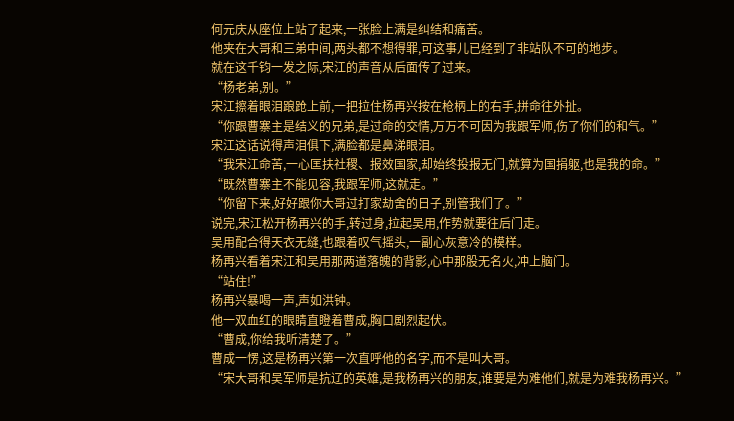何元庆从座位上站了起来,一张脸上满是纠结和痛苦。
他夹在大哥和三弟中间,两头都不想得罪,可这事儿已经到了非站队不可的地步。
就在这千钧一发之际,宋江的声音从后面传了过来。
“杨老弟,别。”
宋江擦着眼泪踉跄上前,一把拉住杨再兴按在枪柄上的右手,拼命往外扯。
“你跟曹寨主是结义的兄弟,是过命的交情,万万不可因为我跟军师,伤了你们的和气。”
宋江这话说得声泪俱下,满脸都是鼻涕眼泪。
“我宋江命苦,一心匡扶社稷、报效国家,却始终投报无门,就算为国捐躯,也是我的命。”
“既然曹寨主不能见容,我跟军师,这就走。”
“你留下来,好好跟你大哥过打家劫舍的日子,别管我们了。”
说完,宋江松开杨再兴的手,转过身,拉起吴用,作势就要往后门走。
吴用配合得天衣无缝,也跟着叹气摇头,一副心灰意冷的模样。
杨再兴看着宋江和吴用那两道落魄的背影,心中那股无名火,冲上脑门。
“站住!”
杨再兴暴喝一声,声如洪钟。
他一双血红的眼睛直瞪着曹成,胸口剧烈起伏。
“曹成,你给我听清楚了。”
曹成一愣,这是杨再兴第一次直呼他的名字,而不是叫大哥。
“宋大哥和吴军师是抗辽的英雄,是我杨再兴的朋友,谁要是为难他们,就是为难我杨再兴。”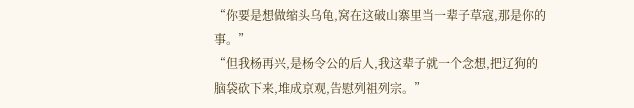“你要是想做缩头乌龟,窝在这破山寨里当一辈子草寇,那是你的事。”
“但我杨再兴,是杨令公的后人,我这辈子就一个念想,把辽狗的脑袋砍下来,堆成京观,告慰列祖列宗。”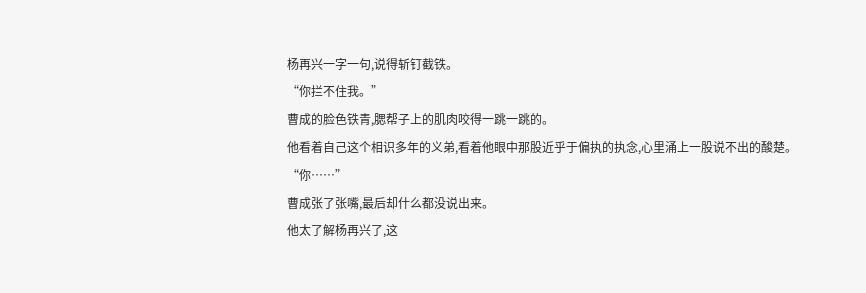杨再兴一字一句,说得斩钉截铁。
“你拦不住我。”
曹成的脸色铁青,腮帮子上的肌肉咬得一跳一跳的。
他看着自己这个相识多年的义弟,看着他眼中那股近乎于偏执的执念,心里涌上一股说不出的酸楚。
“你……”
曹成张了张嘴,最后却什么都没说出来。
他太了解杨再兴了,这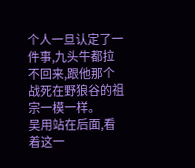个人一旦认定了一件事,九头牛都拉不回来,跟他那个战死在野狼谷的祖宗一模一样。
吴用站在后面,看着这一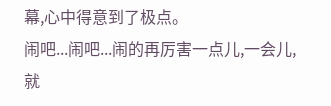幕,心中得意到了极点。
闹吧...闹吧...闹的再厉害一点儿,一会儿,就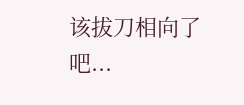该拔刀相向了吧...